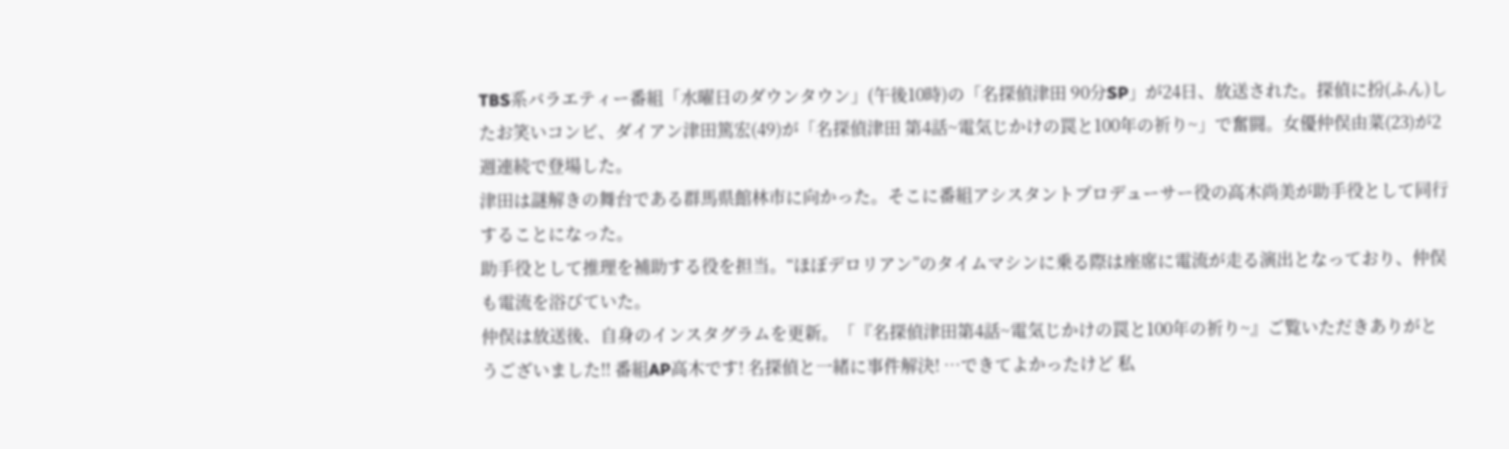TBS系バラエティー番組「水曜日のダウンタウン」(午後10時)の「名探偵津田 90分SP」が24日、放送された。探偵に扮(ふん)したお笑いコンビ、ダイアン津田篤宏(49)が「名探偵津田 第4話~電気じかけの罠と100年の祈り~」で奮闘。女優仲俣由菜(23)が2週連続で登場した。
津田は謎解きの舞台である群馬県館林市に向かった。そこに番組アシスタントプロデューサー役の高木尚美が助手役として同行することになった。
助手役として推理を補助する役を担当。“ほぼデロリアン”のタイムマシンに乗る際は座席に電流が走る演出となっており、仲俣も電流を浴びていた。
仲俣は放送後、自身のインスタグラムを更新。「『名探偵津田第4話~電気じかけの罠と100年の祈り~』ご覧いただきありがとうございました!! 番組AP高木です! 名探偵と一緒に事件解決! …できてよかったけど 私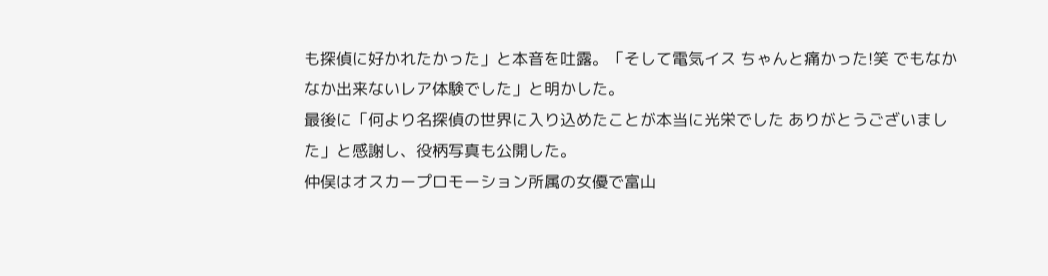も探偵に好かれたかった」と本音を吐露。「そして電気イス ちゃんと痛かった!笑 でもなかなか出来ないレア体験でした」と明かした。
最後に「何より名探偵の世界に入り込めたことが本当に光栄でした ありがとうございました」と感謝し、役柄写真も公開した。
仲俣はオスカープロモーション所属の女優で富山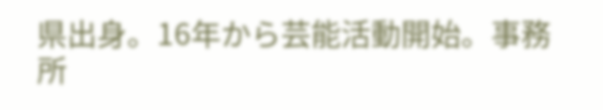県出身。16年から芸能活動開始。事務所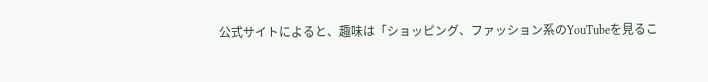公式サイトによると、趣味は「ショッピング、ファッション系のYouTubeを見るこ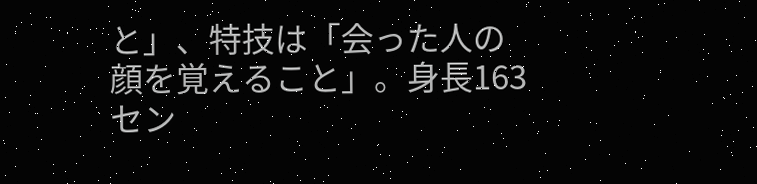と」、特技は「会った人の顔を覚えること」。身長163セン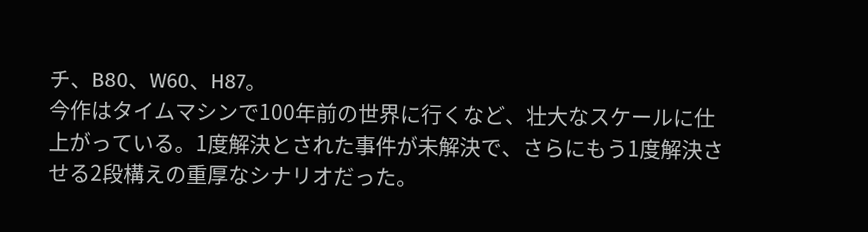チ、B80、W60、H87。
今作はタイムマシンで100年前の世界に行くなど、壮大なスケールに仕上がっている。1度解決とされた事件が未解決で、さらにもう1度解決させる2段構えの重厚なシナリオだった。